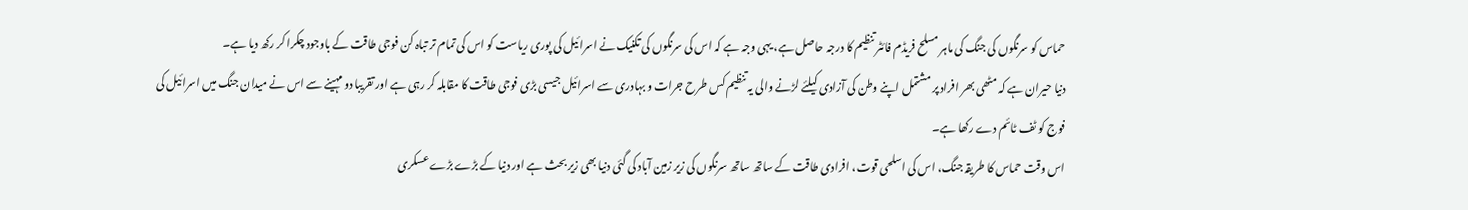حماس کو سرنگوں کی جنگ کی ماہر مسلح فریڈم فائٹر تنظیم کا درجہ حاصل ہے، یہی وجہ ہے کہ اس کی سرنگوں کی تکنیک نے اسرائیل کی پوری ریاست کو اس کی تمام تر تباہ کن فوجی طاقت کے باوجود چکرا کر رکھ دیا ہے۔
دنیا حیران ہے کہ مٹھی بھر افراد پر مشتمل اپنے وطن کی آزادی کیلئے لڑنے والی یہ تنظیم کس طرح جرات و بہادری سے اسرائیل جیسی بڑی فوجی طاقت کا مقابلہ کر رہی ہے اور تقریبا دو مہینے سے اس نے میدان جنگ میں اسرائیل کی فوج کو ٹف ٹائم دے رکھا ہے۔
اس وقت حماس کا طریقہ جنگ، اس کی اسلحی قوت، افرادی طاقت کے ساتھ ساتھ سرنگوں کی زیر زمین آباد کی گئی دنیا بھی زیر بحث ہے اور دنیا کے بڑے بڑے عسکری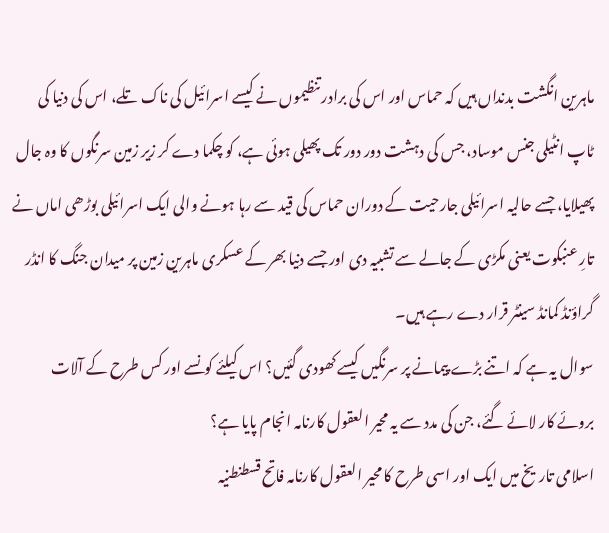ماہرین انگشت بدنداں ہیں کہ حماس اور اس کی برادر تنظیموں نے کیسے اسرائیل کی ناک تلے، اس کی دنیا کی ٹاپ انٹیلی جنس موساد، جس کی دہشت دور دور تک پھیلی ہوئی ہے، کو چکما دے کر زیر زمین سرنگوں کا وہ جال پھیلایا، جسے حالیہ اسرائیلی جارحیت کے دوران حماس کی قید سے رہا ہونے والی ایک اسرائیلی بوڑھی اماں نے تارِ عنبکوت یعنی مکڑی کے جالے سے تشبیہ دی اور جسے دنیا بھر کے عسکری ماہرین زمین پر میدان جنگ کا انڈر گراؤنڈ کمانڈ سینٹر قرار دے رہے ہیں۔
سوال یہ ہے کہ اتنے بڑے پیمانے پر سرنگیں کیسے کھودی گئیں؟ اس کیلئے کونسے اور کس طرح کے آلات بروئے کار لائے گئے، جن کی مدد سے یہ محیر العقول کارنامہ انجام پایا ہے؟
اسلامی تاریخ میں ایک اور اسی طرح کا محیر العقول کارنامہ فاتح قسطنطنیہ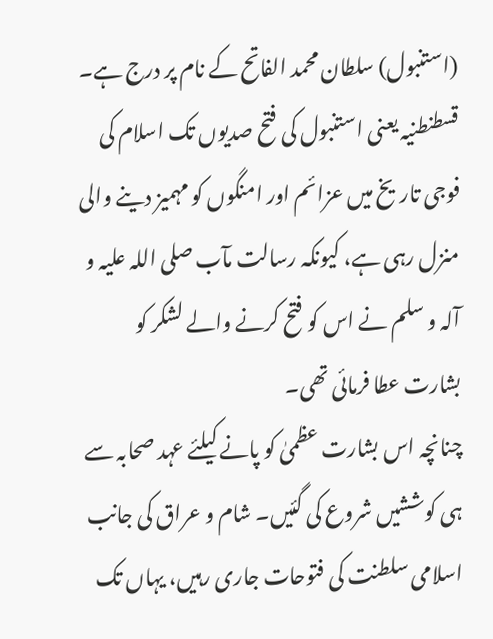(استنبول) سلطان محمد الفاتح کے نام پر درج ہے۔ قسطنطنیہ یعنی استنبول کی فتح صدیوں تک اسلام کی فوجی تاریخ میں عزائم اور امنگوں کو مہمیز دینے والی منزل رہی ہے، کیونکہ رسالت مآب صلی اللہ علیہ و آلہ و سلم نے اس کو فتح کرنے والے لشکر کو بشارت عطا فرمائی تھی۔
چنانچہ اس بشارت عظمیٰ کو پانے کیلئے عہد صحابہ سے ہی کوششیں شروع کی گئیں۔ شام و عراق کی جانب اسلامی سلطنت کی فتوحات جاری رہیں، یہاں تک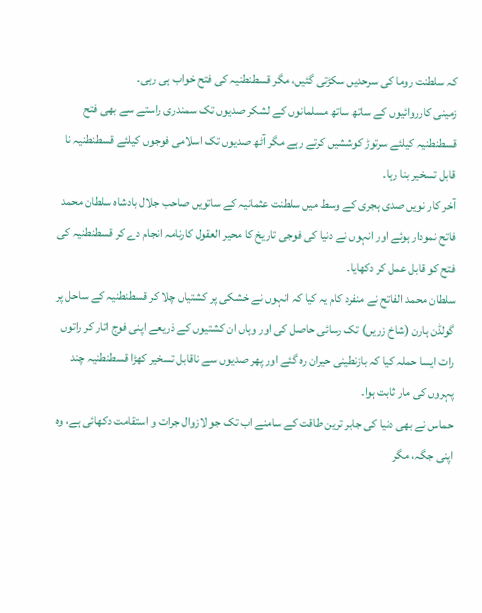کہ سلطنت روما کی سرحدیں سکڑتی گئیں، مگر قسطنطنیہ کی فتح خواب ہی رہی۔
زمینی کارروائیوں کے ساتھ ساتھ مسلمانوں کے لشکر صدیوں تک سمندری راستے سے بھی فتح قسطنطنیہ کیلئے سرتوڑ کوششیں کرتے رہے مگر آٹھ صدیوں تک اسلامی فوجوں کیلئے قسطنطنیہ نا قابل تسخیر بنا رہا۔
آخر کار نویں صدی ہجری کے وسط میں سلطنت عثمانیہ کے ساتویں صاحب جلال بادشاہ سلطان محمد فاتح نمودار ہوئے اور انہوں نے دنیا کی فوجی تاریخ کا محیر العقول کارنامہ انجام دے کر قسطنطنیہ کی فتح کو قابل عمل کر دکھایا۔
سلطان محمد الفاتح نے منفرد کام یہ کیا کہ انہوں نے خشکی پر کشتیاں چلا کر قسطنطنیہ کے ساحل پر گولڈن ہارن (شاخ زریں) تک رسائی حاصل کی اور وہاں ان کشتیوں کے ذریعے اپنی فوج اتار کر راتوں رات ایسا حملہ کیا کہ بازنطینی حیران رہ گئے اور پھر صدیوں سے ناقابل تسخیر کھڑا قسطنطنیہ چند پہروں کی مار ثابت ہوا۔
حماس نے بھی دنیا کی جابر ترین طاقت کے سامنے اب تک جو لازوال جرات و استقامت دکھائی ہے، وہ اپنی جگہ، مگر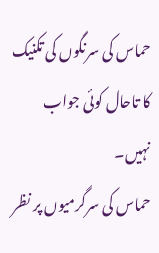حماس کی سرنگوں کی تکنیک کا تاحال کوئی جواب نہیں۔
حماس کی سرگرمیوں پر نظر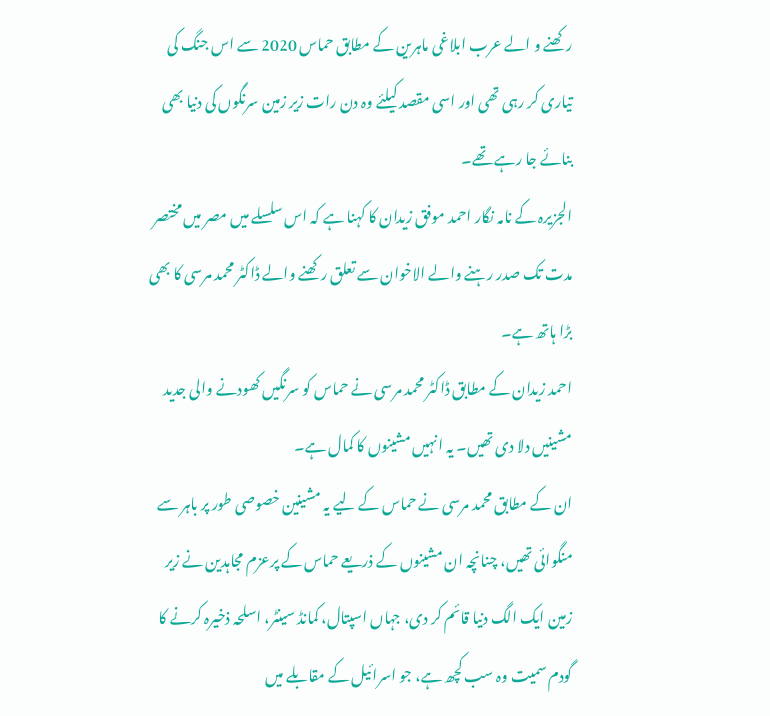رکھنے و الے عرب ابلاغی ماہرین کے مطابق حماس 2020 سے اس جنگ کی تیاری کر رہی تھی اور اسی مقصد کیلئے وہ دن رات زیر زمین سرنگوں کی دنیا بھی بنائے جا رہے تھے۔
الجزیرہ کے نامہ نگار احمد موفق زیدان کا کہنا ہے کہ اس سلسلے میں مصر میں مختصر مدت تک صدر رہنے والے الاخوان سے تعلق رکھنے والے ڈاکٹر محمد مرسی کا بھی بڑا ہاتھ ہے۔
احمد زیدان کے مطابق ڈاکٹر محمد مرسی نے حماس کو سرنگیں کھودنے والی جدید مشینیں دلا دی تھیں۔ یہ انہیں مشینوں کا کمال ہے۔
ان کے مطابق محمد مرسی نے حماس کے لیے یہ مشینین خصوصی طور پر باہر سے منگوائی تھیں، چنانچہ ان مشینوں کے ذریعے حماس کے پرعزم مجاہدین نے زیر زمین ایک الگ دنیا قائم کر دی، جہاں اسپتال، کمانڈ سینٹر، اسلحہ ذخیرہ کرنے کا گودم سمیت وہ سب کچھ ہے، جو اسرائیل کے مقابلے میں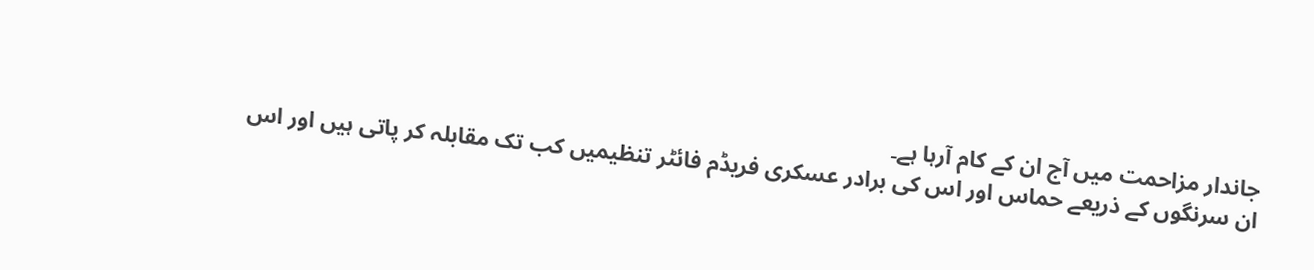جاندار مزاحمت میں آج ان کے کام آرہا ہے۔
ان سرنگوں کے ذریعے حماس اور اس کی برادر عسکری فریڈم فائٹر تنظیمیں کب تک مقابلہ کر پاتی ہیں اور اس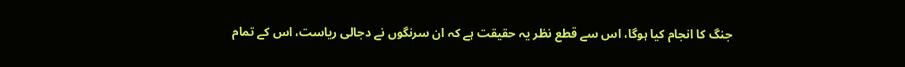جنگ کا انجام کیا ہوگا، اس سے قطع نظر یہ حقیقت ہے کہ ان سرنگوں نے دجالی ریاست، اس کے تمام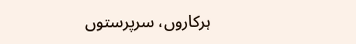ہرکاروں، سرپرستوں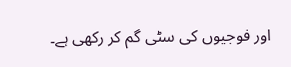اور فوجیوں کی سٹی گم کر رکھی ہے۔